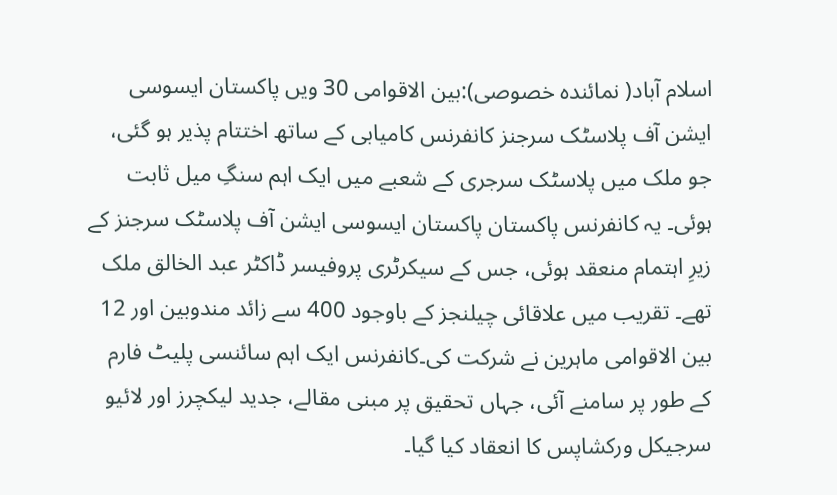اسلام آباد( نمائندہ خصوصی):بین الاقوامی 30 ویں پاکستان ایسوسی ایشن آف پلاسٹک سرجنز کانفرنس کامیابی کے ساتھ اختتام پذیر ہو گئی، جو ملک میں پلاسٹک سرجری کے شعبے میں ایک اہم سنگِ میل ثابت ہوئی۔ یہ کانفرنس پاکستان پاکستان ایسوسی ایشن آف پلاسٹک سرجنز کے زیرِ اہتمام منعقد ہوئی، جس کے سیکرٹری پروفیسر ڈاکٹر عبد الخالق ملک تھے۔ تقریب میں علاقائی چیلنجز کے باوجود 400 سے زائد مندوبین اور 12 بین الاقوامی ماہرین نے شرکت کی۔کانفرنس ایک اہم سائنسی پلیٹ فارم کے طور پر سامنے آئی، جہاں تحقیق پر مبنی مقالے، جدید لیکچرز اور لائیو سرجیکل ورکشاپس کا انعقاد کیا گیا۔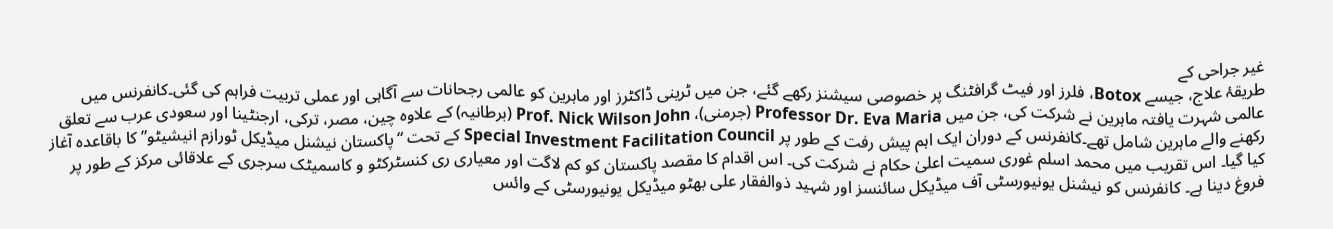غیر جراحی کے
طریقۂ علاج، جیسے Botox، فلرز اور فیٹ گرافٹنگ پر خصوصی سیشنز رکھے گئے، جن میں ٹرینی ڈاکٹرز اور ماہرین کو عالمی رجحانات سے آگاہی اور عملی تربیت فراہم کی گئی۔کانفرنس میں عالمی شہرت یافتہ ماہرین نے شرکت کی، جن میں Professor Dr. Eva Maria (جرمنی)، Prof. Nick Wilson John (برطانیہ) کے علاوہ چین، مصر، ترکی، ارجنٹینا اور سعودی عرب سے تعلق رکھنے والے ماہرین شامل تھے۔کانفرنس کے دوران ایک اہم پیش رفت کے طور پر Special Investment Facilitation Council کے تحت “پاکستان نیشنل میڈیکل ٹورازم انیشیٹو” کا باقاعدہ آغاز کیا گیا۔ اس تقریب میں محمد اسلم غوری سمیت اعلیٰ حکام نے شرکت کی۔ اس اقدام کا مقصد پاکستان کو کم لاگت اور معیاری ری کنسٹرکٹو و کاسمیٹک سرجری کے علاقائی مرکز کے طور پر فروغ دینا ہے۔ کانفرنس کو نیشنل یونیورسٹی آف میڈیکل سائنسز اور شہید ذوالفقار علی بھٹو میڈیکل یونیورسٹی کے وائس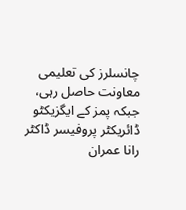چانسلرز کی تعلیمی معاونت حاصل رہی، جبکہ پمز کے ایگزیکٹو ڈائریکٹر پروفیسر ڈاکٹر رانا عمران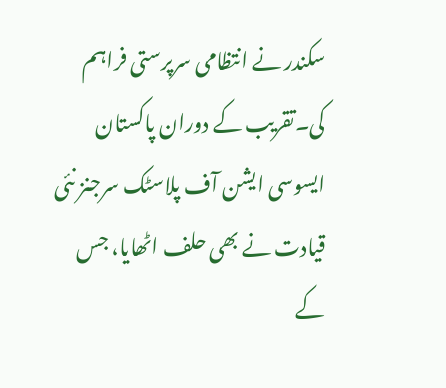سکندر نے انتظامی سرپرستی فراہم کی۔تقریب کے دوران پاکستان ایسوسی ایشن آف پلاسٹک سرجنز نئی قیادت نے بھی حلف اٹھایا، جس کے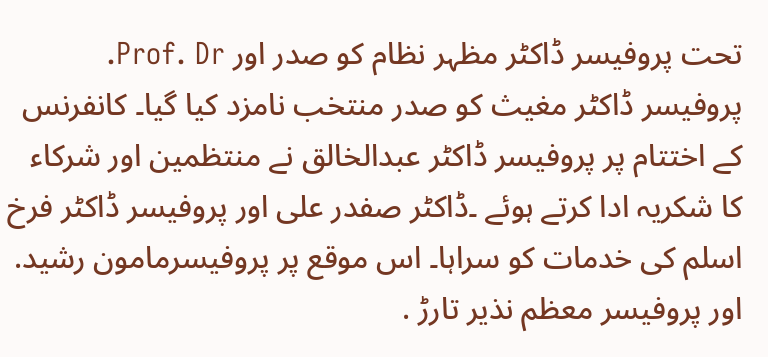تحت پروفیسر ڈاکٹر مظہر نظام کو صدر اور Prof. Dr. پروفیسر ڈاکٹر مغیث کو صدر منتخب نامزد کیا گیا۔ کانفرنس کے اختتام پر پروفیسر ڈاکٹر عبدالخالق نے منتظمین اور شرکاء کا شکریہ ادا کرتے ہوئے ۔ڈاکٹر صفدر علی اور پروفیسر ڈاکٹر فرخ اسلم کی خدمات کو سراہا۔ اس موقع پر پروفیسرمامون رشید. اور پروفیسر معظم نذیر تارڑ .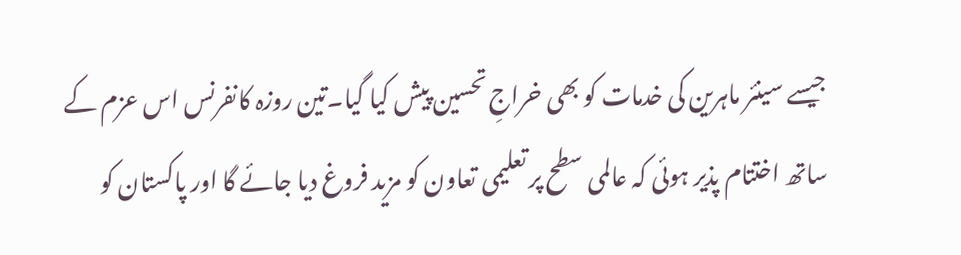جیسے سینئر ماہرین کی خدمات کو بھی خراجِ تحسین پیش کیا گیا۔تین روزہ کانفرنس اس عزم کے ساتھ اختتام پذیر ہوئی کہ عالمی سطح پر تعلیمی تعاون کو مزید فروغ دیا جائے گا اور پاکستان کو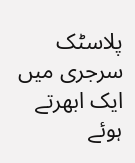پلاسٹک سرجری میں ایک ابھرتے ہوئے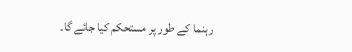رہنما کے طور پر مستحکم کیا جائے گا۔